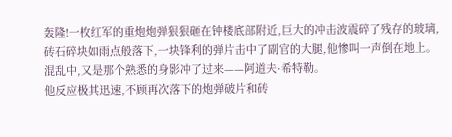轰隆!一枚红军的重炮炮弹狠狠砸在钟楼底部附近,巨大的冲击波震碎了残存的玻璃,砖石碎块如雨点般落下,一块锋利的弹片击中了副官的大腿,他惨叫一声倒在地上。
混乱中,又是那个熟悉的身影冲了过来——阿道夫·希特勒。
他反应极其迅速,不顾再次落下的炮弹破片和砖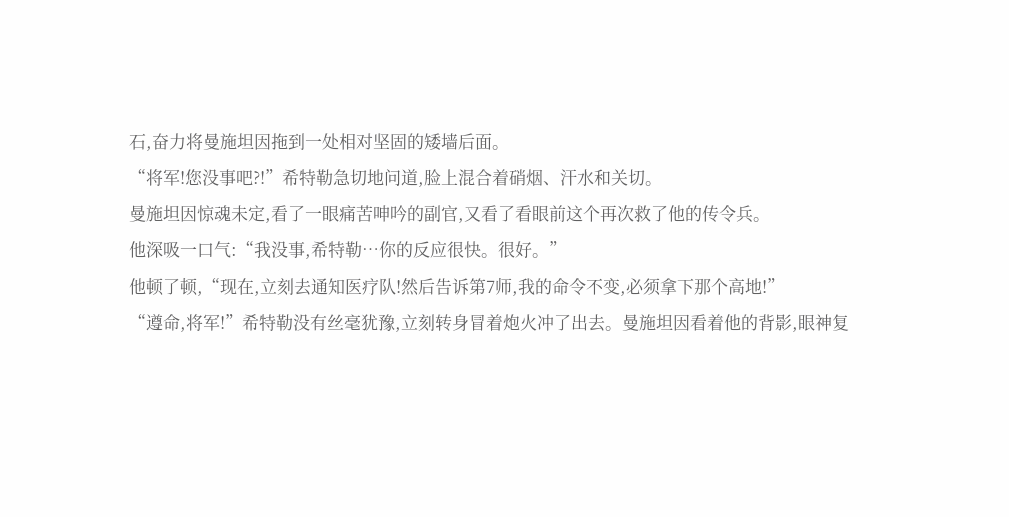石,奋力将曼施坦因拖到一处相对坚固的矮墙后面。
“将军!您没事吧?!”希特勒急切地问道,脸上混合着硝烟、汗水和关切。
曼施坦因惊魂未定,看了一眼痛苦呻吟的副官,又看了看眼前这个再次救了他的传令兵。
他深吸一口气:“我没事,希特勒…你的反应很快。很好。”
他顿了顿,“现在,立刻去通知医疗队!然后告诉第7师,我的命令不变,必须拿下那个高地!”
“遵命,将军!”希特勒没有丝毫犹豫,立刻转身冒着炮火冲了出去。曼施坦因看着他的背影,眼神复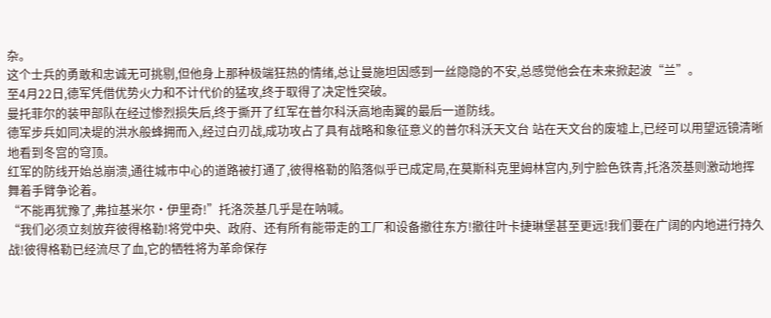杂。
这个士兵的勇敢和忠诚无可挑剔,但他身上那种极端狂热的情绪,总让曼施坦因感到一丝隐隐的不安,总感觉他会在未来掀起波“兰”。
至4月22日,德军凭借优势火力和不计代价的猛攻,终于取得了决定性突破。
曼托菲尔的装甲部队在经过惨烈损失后,终于撕开了红军在普尔科沃高地南翼的最后一道防线。
德军步兵如同决堤的洪水般蜂拥而入,经过白刃战,成功攻占了具有战略和象征意义的普尔科沃天文台 站在天文台的废墟上,已经可以用望远镜清晰地看到冬宫的穹顶。
红军的防线开始总崩溃,通往城市中心的道路被打通了,彼得格勒的陷落似乎已成定局,在莫斯科克里姆林宫内,列宁脸色铁青,托洛茨基则激动地挥舞着手臂争论着。
“不能再犹豫了,弗拉基米尔·伊里奇!”托洛茨基几乎是在呐喊。
“我们必须立刻放弃彼得格勒!将党中央、政府、还有所有能带走的工厂和设备撤往东方!撤往叶卡捷琳堡甚至更远!我们要在广阔的内地进行持久战!彼得格勒已经流尽了血,它的牺牲将为革命保存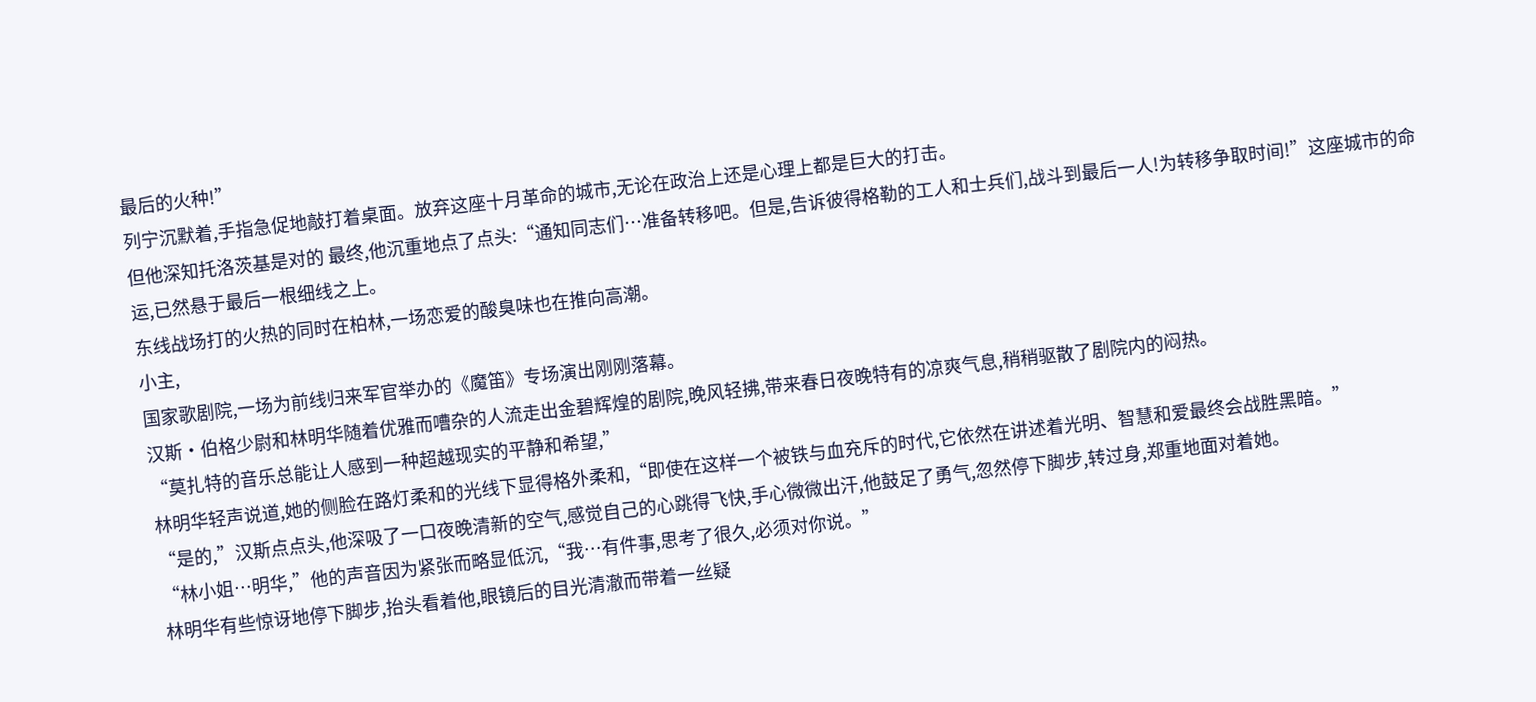最后的火种!”
列宁沉默着,手指急促地敲打着桌面。放弃这座十月革命的城市,无论在政治上还是心理上都是巨大的打击。
但他深知托洛茨基是对的 最终,他沉重地点了点头:“通知同志们…准备转移吧。但是,告诉彼得格勒的工人和士兵们,战斗到最后一人!为转移争取时间!”这座城市的命运,已然悬于最后一根细线之上。
东线战场打的火热的同时在柏林,一场恋爱的酸臭味也在推向高潮。
小主,
国家歌剧院,一场为前线归来军官举办的《魔笛》专场演出刚刚落幕。
汉斯·伯格少尉和林明华随着优雅而嘈杂的人流走出金碧辉煌的剧院,晚风轻拂,带来春日夜晚特有的凉爽气息,稍稍驱散了剧院内的闷热。
“莫扎特的音乐总能让人感到一种超越现实的平静和希望,”
林明华轻声说道,她的侧脸在路灯柔和的光线下显得格外柔和,“即使在这样一个被铁与血充斥的时代,它依然在讲述着光明、智慧和爱最终会战胜黑暗。”
“是的,”汉斯点点头,他深吸了一口夜晚清新的空气,感觉自己的心跳得飞快,手心微微出汗,他鼓足了勇气,忽然停下脚步,转过身,郑重地面对着她。
“林小姐…明华,”他的声音因为紧张而略显低沉,“我…有件事,思考了很久,必须对你说。”
林明华有些惊讶地停下脚步,抬头看着他,眼镜后的目光清澈而带着一丝疑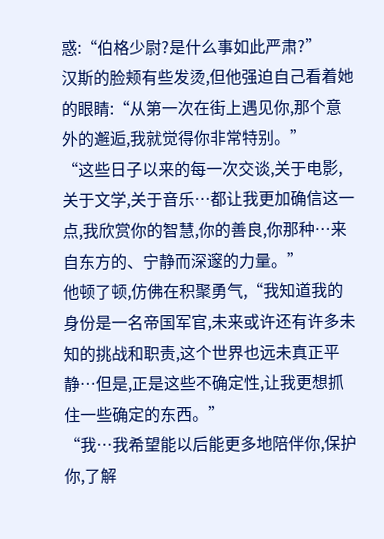惑:“伯格少尉?是什么事如此严肃?”
汉斯的脸颊有些发烫,但他强迫自己看着她的眼睛:“从第一次在街上遇见你,那个意外的邂逅,我就觉得你非常特别。”
“这些日子以来的每一次交谈,关于电影,关于文学,关于音乐…都让我更加确信这一点,我欣赏你的智慧,你的善良,你那种…来自东方的、宁静而深邃的力量。”
他顿了顿,仿佛在积聚勇气,“我知道我的身份是一名帝国军官,未来或许还有许多未知的挑战和职责,这个世界也远未真正平静…但是,正是这些不确定性,让我更想抓住一些确定的东西。”
“我…我希望能以后能更多地陪伴你,保护你,了解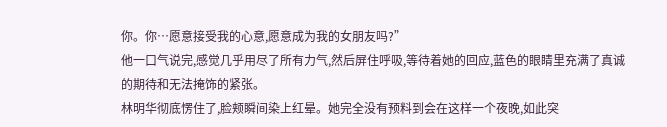你。你…愿意接受我的心意,愿意成为我的女朋友吗?”
他一口气说完,感觉几乎用尽了所有力气,然后屏住呼吸,等待着她的回应,蓝色的眼睛里充满了真诚的期待和无法掩饰的紧张。
林明华彻底愣住了,脸颊瞬间染上红晕。她完全没有预料到会在这样一个夜晚,如此突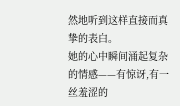然地听到这样直接而真挚的表白。
她的心中瞬间涌起复杂的情感——有惊讶,有一丝羞涩的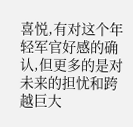喜悦,有对这个年轻军官好感的确认,但更多的是对未来的担忧和跨越巨大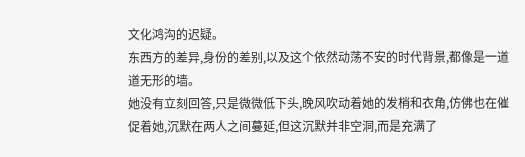文化鸿沟的迟疑。
东西方的差异,身份的差别,以及这个依然动荡不安的时代背景,都像是一道道无形的墙。
她没有立刻回答,只是微微低下头,晚风吹动着她的发梢和衣角,仿佛也在催促着她,沉默在两人之间蔓延,但这沉默并非空洞,而是充满了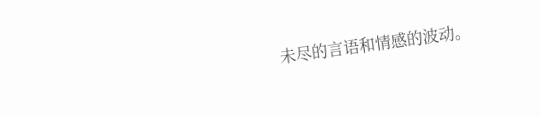未尽的言语和情感的波动。